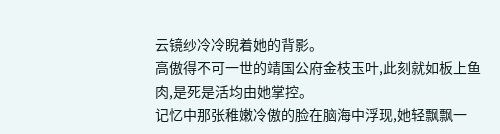云镜纱冷冷睨着她的背影。
高傲得不可一世的靖国公府金枝玉叶,此刻就如板上鱼肉,是死是活均由她掌控。
记忆中那张稚嫩冷傲的脸在脑海中浮现,她轻飘飘一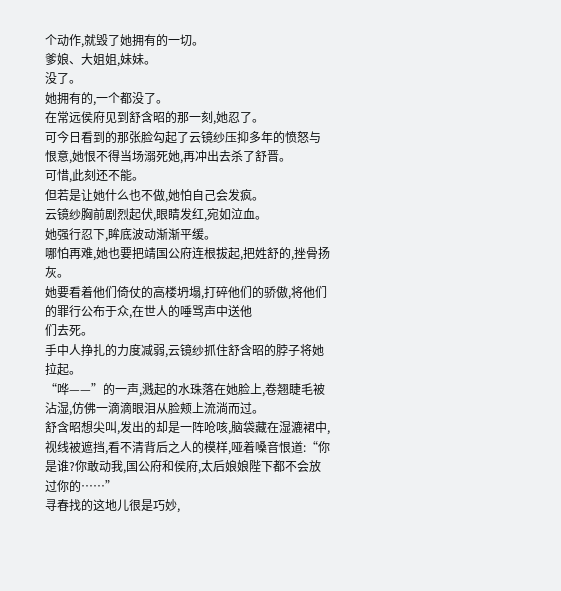个动作,就毁了她拥有的一切。
爹娘、大姐姐,妹妹。
没了。
她拥有的,一个都没了。
在常远侯府见到舒含昭的那一刻,她忍了。
可今日看到的那张脸勾起了云镜纱压抑多年的愤怒与恨意,她恨不得当场溺死她,再冲出去杀了舒晋。
可惜,此刻还不能。
但若是让她什么也不做,她怕自己会发疯。
云镜纱胸前剧烈起伏,眼睛发红,宛如泣血。
她强行忍下,眸底波动渐渐平缓。
哪怕再难,她也要把靖国公府连根拔起,把姓舒的,挫骨扬灰。
她要看着他们倚仗的高楼坍塌,打碎他们的骄傲,将他们的罪行公布于众,在世人的唾骂声中送他
们去死。
手中人挣扎的力度减弱,云镜纱抓住舒含昭的脖子将她拉起。
“哗——”的一声,溅起的水珠落在她脸上,卷翘睫毛被沾湿,仿佛一滴滴眼泪从脸颊上流淌而过。
舒含昭想尖叫,发出的却是一阵呛咳,脑袋藏在湿漉裙中,视线被遮挡,看不清背后之人的模样,哑着嗓音恨道:“你是谁?你敢动我,国公府和侯府,太后娘娘陛下都不会放过你的……”
寻春找的这地儿很是巧妙,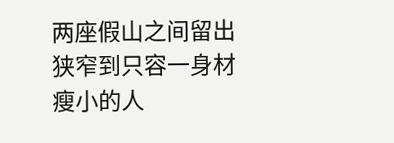两座假山之间留出狭窄到只容一身材瘦小的人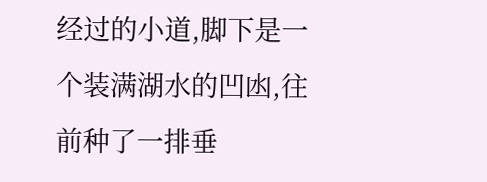经过的小道,脚下是一个装满湖水的凹凼,往前种了一排垂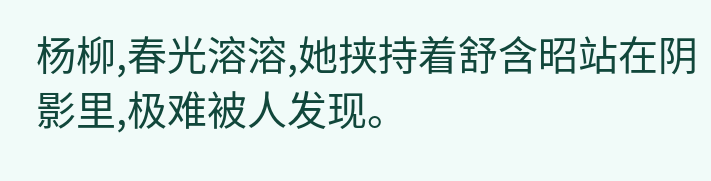杨柳,春光溶溶,她挟持着舒含昭站在阴影里,极难被人发现。